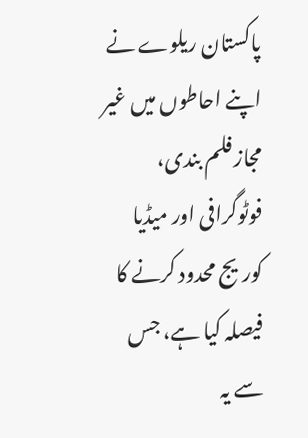پاکستان ریلوے نے اپنے احاطوں میں غیر مجاز فلم بندی، فوٹوگرافی اور میڈیا کوریج محدود کرنے کا فیصلہ کیا ہے، جس سے یہ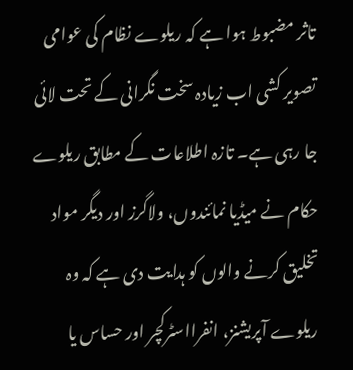تاثر مضبوط ہوا ہے کہ ریلوے نظام کی عوامی تصویر کشی اب زیادہ سخت نگرانی کے تحت لائی جا رہی ہے۔ تازہ اطلاعات کے مطابق ریلوے حکام نے میڈیا نمائندوں، ولاگرز اور دیگر مواد تخلیق کرنے والوں کو ہدایت دی ہے کہ وہ ریلوے آپریشنز، انفرااسٹرکچر اور حساس یا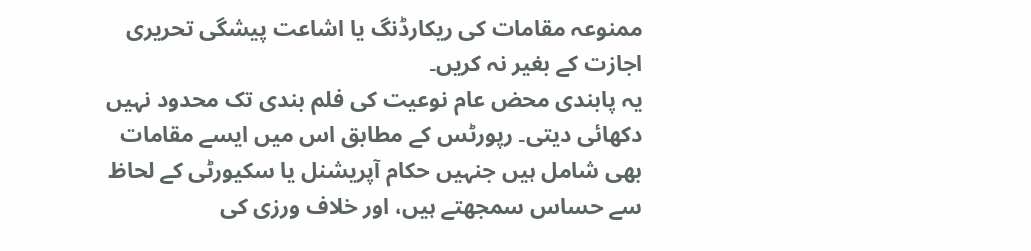ممنوعہ مقامات کی ریکارڈنگ یا اشاعت پیشگی تحریری اجازت کے بغیر نہ کریں۔
یہ پابندی محض عام نوعیت کی فلم بندی تک محدود نہیں دکھائی دیتی۔ رپورٹس کے مطابق اس میں ایسے مقامات بھی شامل ہیں جنہیں حکام آپریشنل یا سکیورٹی کے لحاظ سے حساس سمجھتے ہیں، اور خلاف ورزی کی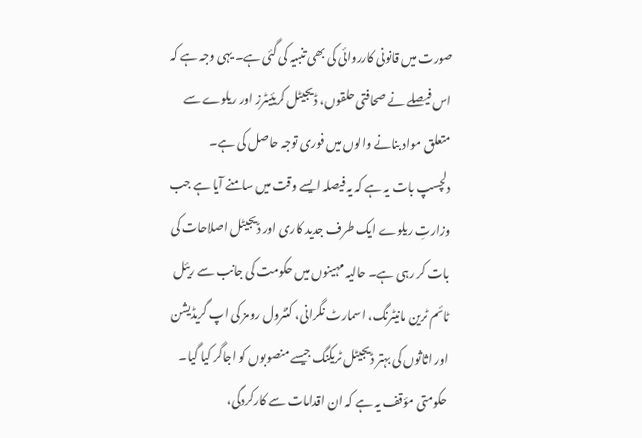صورت میں قانونی کارروائی کی بھی تنبیہ کی گئی ہے۔ یہی وجہ ہے کہ اس فیصلے نے صحافتی حلقوں، ڈیجیٹل کریئیٹرز اور ریلوے سے متعلق مواد بنانے والوں میں فوری توجہ حاصل کی ہے۔
دلچسپ بات یہ ہے کہ یہ فیصلہ ایسے وقت میں سامنے آیا ہے جب وزارتِ ریلوے ایک طرف جدید کاری اور ڈیجیٹل اصلاحات کی بات کر رہی ہے۔ حالیہ مہینوں میں حکومت کی جانب سے ریئل ٹائم ٹرین مانیٹرنگ، اسمارٹ نگرانی، کنٹرول رومز کی اپ گریڈیشن اور اثاثوں کی بہتر ڈیجیٹل ٹریکنگ جیسے منصوبوں کو اجاگر کیا گیا۔ حکومتی مؤقف یہ ہے کہ ان اقدامات سے کارکردگی،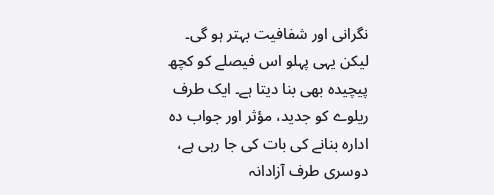نگرانی اور شفافیت بہتر ہو گی۔
لیکن یہی پہلو اس فیصلے کو کچھ پیچیدہ بھی بنا دیتا ہے۔ ایک طرف ریلوے کو جدید، مؤثر اور جواب دہ ادارہ بنانے کی بات کی جا رہی ہے، دوسری طرف آزادانہ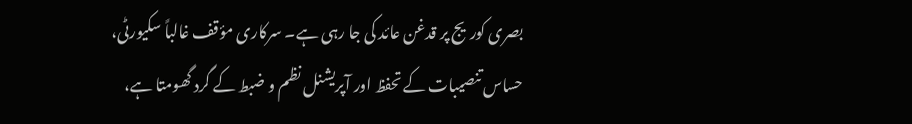بصری کوریج پر قدغن عائد کی جا رہی ہے۔ سرکاری مؤقف غالباً سکیورٹی، حساس تنصیبات کے تحفظ اور آپریشنل نظم و ضبط کے گرد گھومتا ہے،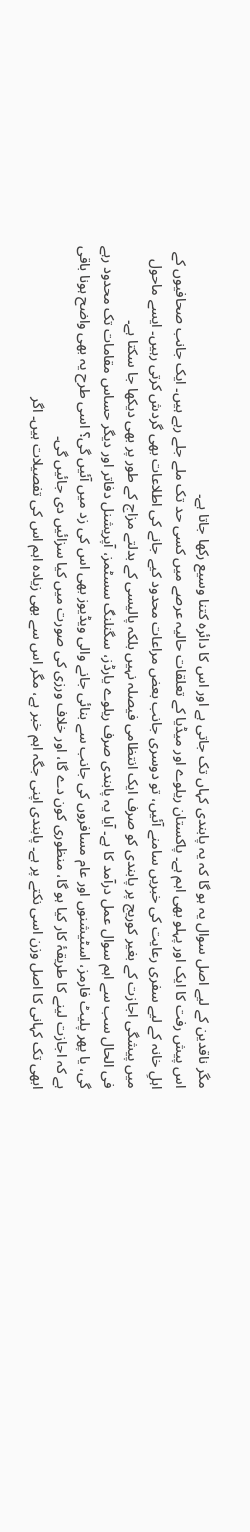مگر ناقدین کے لیے اصل سوال یہ ہو گا کہ یہ پابندی کہاں تک جاتی ہے اور اس کا دائرہ کتنا وسیع رکھا جاتا ہے۔
اس پیش رفت کا ایک اور پہلو بھی اہم ہے۔ پاکستان ریلوے اور میڈیا کے تعلقات حالیہ عرصے میں کسی حد تک ملے جلے رہے ہیں۔ ایک جانب صحافیوں کے اہلِ خانہ کے لیے سفری رعایت کی خبریں سامنے آئیں، تو دوسری جانب بعض مراعات محدود کیے جانے کی اطلاعات بھی گردش کرتی رہیں۔ ایسے ماحول میں پیشگی اجازت کے بغیر کوریج پر پابندی کو صرف ایک انتظامی فیصلہ نہیں بلکہ پالیسی کے بدلتے مزاج کے طور پر بھی دیکھا جا سکتا ہے۔
فی الحال سب سے اہم سوال عمل درآمد کا ہے۔ آیا یہ پابندی صرف ریلوے یارڈز، سگنلنگ سسٹمز، آپریشنل دفاتر اور دیگر حساس مقامات تک محدود رہے گی، یا پھر پلیٹ فارمز، اسٹیشنوں اور عام مسافروں کی جانب سے بنائی جانے والی ویڈیوز بھی اس کی زد میں آئیں گی؟ اسی طرح یہ بھی واضح ہونا باقی ہے کہ اجازت لینے کا طریقۂ کار کیا ہو گا، منظوری کون دے گا، اور خلاف ورزی کی صورت میں کیا سزائیں دی جائیں گی۔
ابھی تک کہانی کا اصل وزن اسی نکتے پر ہے۔ پابندی اپنی جگہ اہم خبر ہے، مگر اس سے بھی زیادہ اہم اس کی تفصیلات ہیں۔ اگر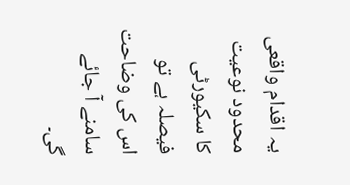یہ اقدام واقعی محدود نوعیت کا سکیورٹی فیصلہ ہے تو اس کی وضاحت سامنے آ جائے گی۔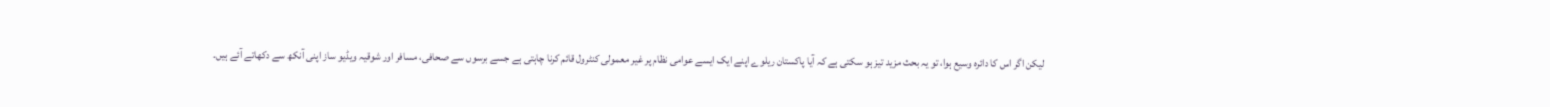لیکن اگر اس کا دائرہ وسیع ہوا، تو یہ بحث مزید تیز ہو سکتی ہے کہ آیا پاکستان ریلوے اپنے ایک ایسے عوامی نظام پر غیر معمولی کنٹرول قائم کرنا چاہتی ہے جسے برسوں سے صحافی، مسافر اور شوقیہ ویڈیو ساز اپنی آنکھ سے دکھاتے آئے ہیں۔